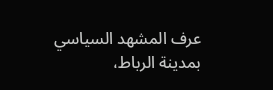عرف المشهد السياسي بمدينة الرباط،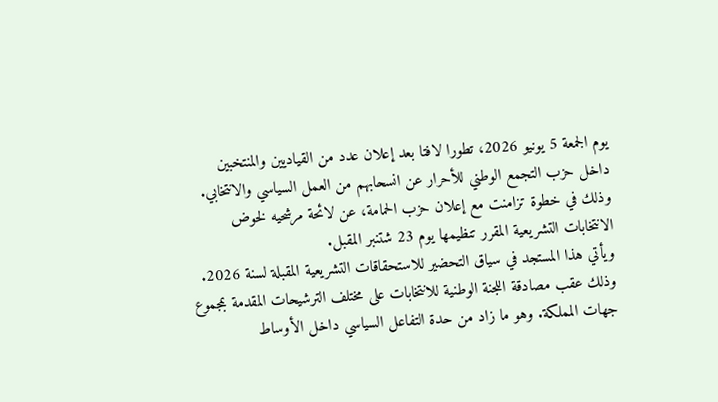يوم الجمعة 5 يونيو 2026، تطورا لافتا بعد إعلان عدد من القياديين والمنتخبين داخل حزب التجمع الوطني للأحرار عن انسحابهم من العمل السياسي والانتخابي. وذلك في خطوة تزامنت مع إعلان حزب الحمامة، عن لائحة مرشحيه لخوض الانتخابات التشريعية المقرر تنظيمها يوم 23 شتنبر المقبل.
ويأتي هذا المستجد في سياق التحضير للاستحقاقات التشريعية المقبلة لسنة 2026. وذلك عقب مصادقة اللجنة الوطنية للانتخابات على مختلف الترشيحات المقدمة بمجموع جهات المملكة. وهو ما زاد من حدة التفاعل السياسي داخل الأوساط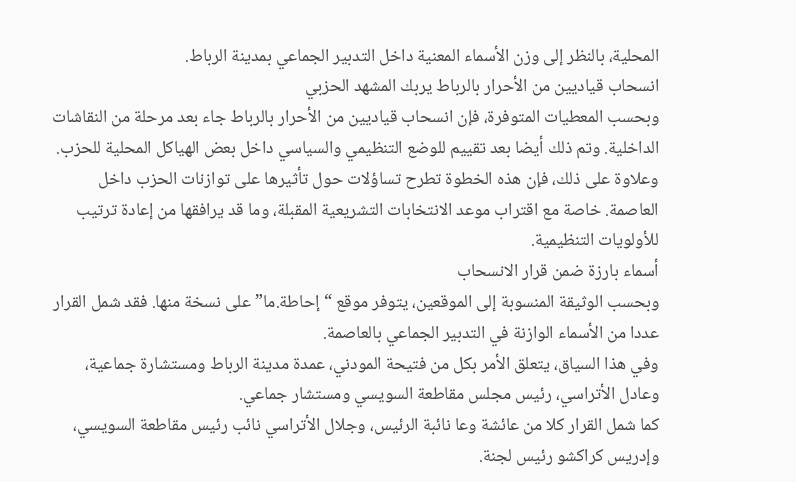المحلية، بالنظر إلى وزن الأسماء المعنية داخل التدبير الجماعي بمدينة الرباط.
انسحاب قياديين من الأحرار بالرباط يربك المشهد الحزبي
وبحسب المعطيات المتوفرة، فإن انسحاب قياديين من الأحرار بالرباط جاء بعد مرحلة من النقاشات الداخلية. وتم ذلك أيضا بعد تقييم للوضع التنظيمي والسياسي داخل بعض الهياكل المحلية للحزب.
وعلاوة على ذلك، فإن هذه الخطوة تطرح تساؤلات حول تأثيرها على توازنات الحزب داخل العاصمة. خاصة مع اقتراب موعد الانتخابات التشريعية المقبلة، وما قد يرافقها من إعادة ترتيب للأولويات التنظيمية.
أسماء بارزة ضمن قرار الانسحاب
وبحسب الوثيقة المنسوبة إلى الموقعين، يتوفر موقع “إحاطة.ما” على نسخة منها. فقد شمل القرار عددا من الأسماء الوازنة في التدبير الجماعي بالعاصمة.
وفي هذا السياق، يتعلق الأمر بكل من فتيحة المودني، عمدة مدينة الرباط ومستشارة جماعية، وعادل الأتراسي، رئيس مجلس مقاطعة السويسي ومستشار جماعي.
كما شمل القرار كلا من عائشة وعا نائبة الرئيس، وجلال الأتراسي نائب رئيس مقاطعة السويسي، وإدريس كراكشو رئيس لجنة.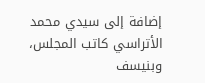إضافة إلى سيدي محمد الأتراسي كاتب المجلس، وبنيسف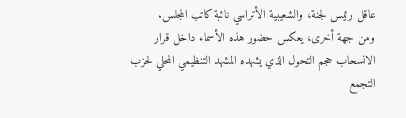عاقل رئيس لجنة، والشعيبية الأتراسي نائبة كاتب المجلس.
ومن جهة أخرى، يعكس حضور هذه الأسماء داخل قرار الانسحاب حجم التحول الذي يشهده المشهد التنظيمي المحلي لحزب التجمع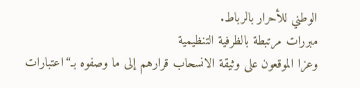الوطني للأحرار بالرباط.
مبررات مرتبطة بالظرفية التنظيمية
وعزا الموقعون على وثيقة الانسحاب قرارهم إلى ما وصفوه بـ“اعتبارات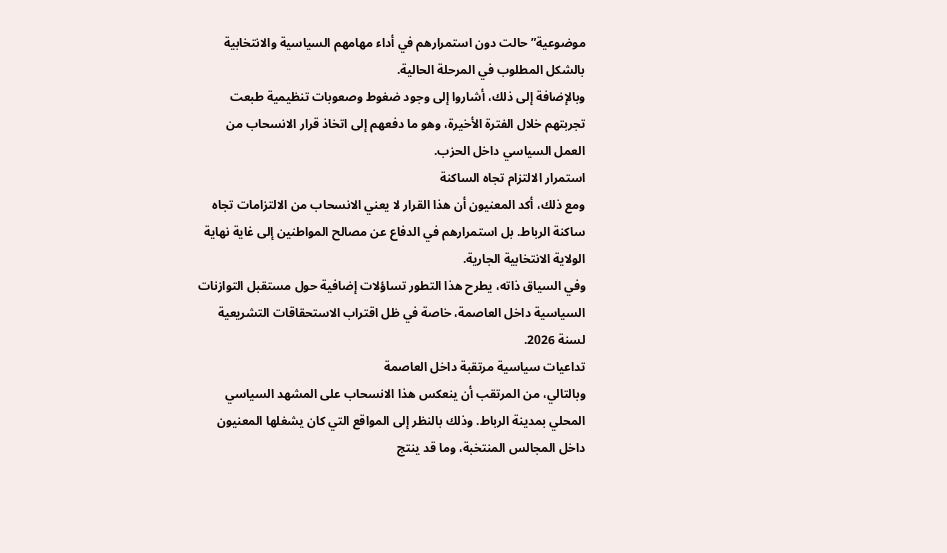موضوعية” حالت دون استمرارهم في أداء مهامهم السياسية والانتخابية بالشكل المطلوب في المرحلة الحالية.
وبالإضافة إلى ذلك، أشاروا إلى وجود ضغوط وصعوبات تنظيمية طبعت تجربتهم خلال الفترة الأخيرة، وهو ما دفعهم إلى اتخاذ قرار الانسحاب من العمل السياسي داخل الحزب.
استمرار الالتزام تجاه الساكنة
ومع ذلك، أكد المعنيون أن هذا القرار لا يعني الانسحاب من الالتزامات تجاه ساكنة الرباط. بل استمرارهم في الدفاع عن مصالح المواطنين إلى غاية نهاية الولاية الانتخابية الجارية.
وفي السياق ذاته، يطرح هذا التطور تساؤلات إضافية حول مستقبل التوازنات السياسية داخل العاصمة، خاصة في ظل اقتراب الاستحقاقات التشريعية لسنة 2026.
تداعيات سياسية مرتقبة داخل العاصمة
وبالتالي، من المرتقب أن ينعكس هذا الانسحاب على المشهد السياسي المحلي بمدينة الرباط. وذلك بالنظر إلى المواقع التي كان يشغلها المعنيون داخل المجالس المنتخبة، وما قد ينتج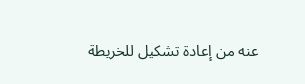عنه من إعادة تشكيل للخريطة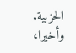الحزبية.
وأخيرا،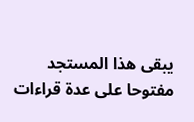يبقى هذا المستجد مفتوحا على عدة قراءات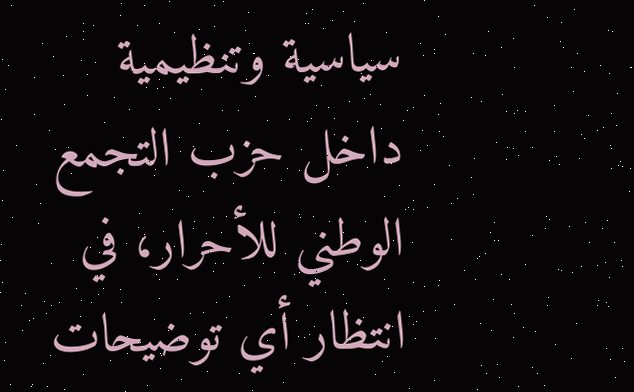سياسية وتنظيمية داخل حزب التجمع الوطني للأحرار، في انتظار أي توضيحات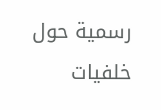رسمية حول خلفيات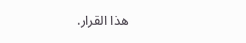هذا القرار.